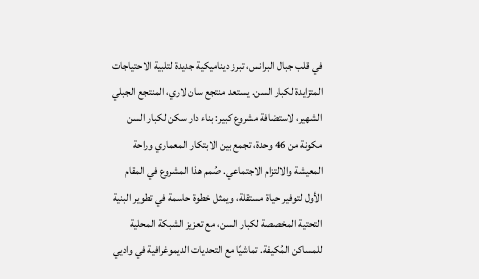في قلب جبال البرانس، تبرز ديناميكية جديدة لتلبية الاحتياجات المتزايدة لكبار السن. يستعد منتجع سان لاري، المنتجع الجبلي الشهير، لاستضافة مشروع كبير: بناء دار سكن لكبار السن مكونة من 46 وحدة، تجمع بين الابتكار المعماري وراحة المعيشة والالتزام الاجتماعي. صُمم هذا المشروع في المقام الأول لتوفير حياة مستقلة، ويمثل خطوة حاسمة في تطوير البنية التحتية المخصصة لكبار السن، مع تعزيز الشبكة المحلية للمساكن المُكيفة. تماشيًا مع التحديات الديموغرافية في واديي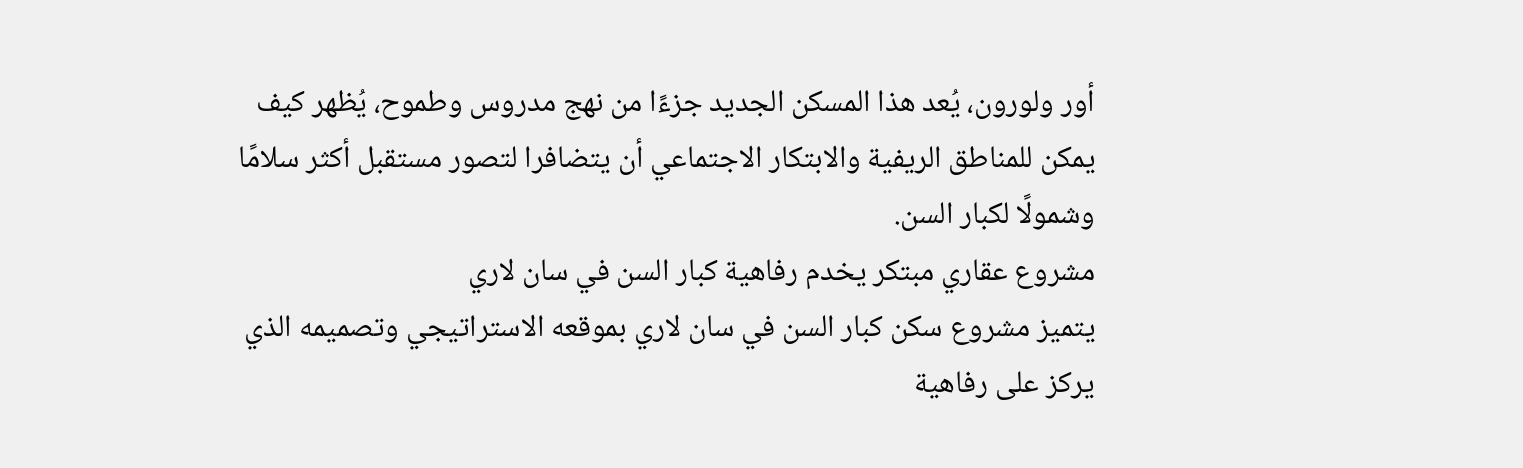أور ولورون، يُعد هذا المسكن الجديد جزءًا من نهج مدروس وطموح، يُظهر كيف يمكن للمناطق الريفية والابتكار الاجتماعي أن يتضافرا لتصور مستقبل أكثر سلامًا وشمولًا لكبار السن.
مشروع عقاري مبتكر يخدم رفاهية كبار السن في سان لاري
يتميز مشروع سكن كبار السن في سان لاري بموقعه الاستراتيجي وتصميمه الذي يركز على رفاهية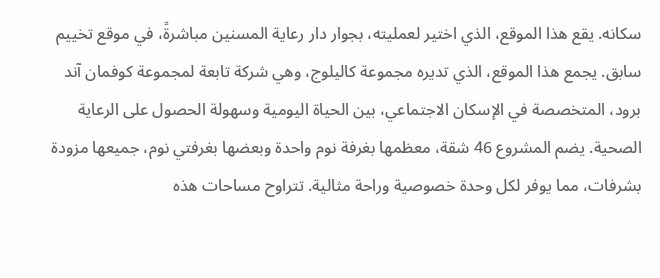سكانه. يقع هذا الموقع، الذي اختير لعمليته، بجوار دار رعاية المسنين مباشرةً، في موقع تخييم سابق. يجمع هذا الموقع، الذي تديره مجموعة كاليلوج، وهي شركة تابعة لمجموعة كوفمان آند برود، المتخصصة في الإسكان الاجتماعي، بين الحياة اليومية وسهولة الحصول على الرعاية الصحية. يضم المشروع 46 شقة، معظمها بغرفة نوم واحدة وبعضها بغرفتي نوم، جميعها مزودة بشرفات، مما يوفر لكل وحدة خصوصية وراحة مثالية. تتراوح مساحات هذه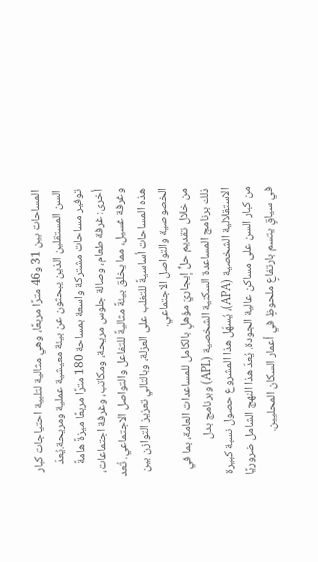المساحات بين 31 و46 مترًا مربعًا، وهي مثالية لتلبية احتياجات كبار السن المستقلين الذين يبحثون عن بيئة معيشية عملية ومريحة.يُعدّ توفير مساحات مشتركة واسعة بمساحة 180 مترًا مربعًا ميزةً هامةً أخرى: غرفة طعام، وصالة جلوس مريحة، ومكاتب، وغرفة اجتماعات، وغرفة غسيل، مما يخلق بيئةً مثاليةً للتفاعل والتواصل الاجتماعي. تُعد هذه المساحات أساسيةً للتغلب على العزلة، وبالتالي تعزيز التوازن بين الخصوصية والتواصل الاجتماعي.
من خلال تقديم حلٍّ إيجاريّ مؤهلٍ بالكامل للمساعدات العامة، بما في ذلك برنامج المساعدة السكنية الشخصية (APL) وبرنامج بدل الاستقلالية الشخصية (APA)، يُسهّل هذا المشروع حصول نسبة كبيرة من كبار السن على مساكن عالية الجودة. يُعدّ هذا النهج الشامل ضروريًا في سياقٍ يتسم بارتفاعٍ ملحوظٍ في أعمار السكان المحليين.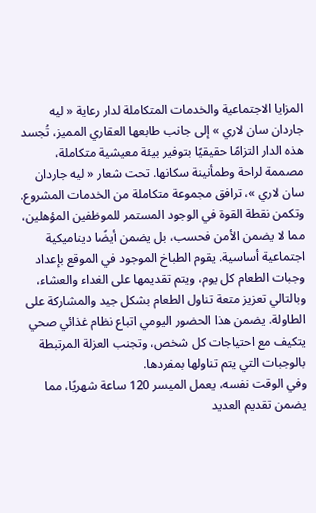المزايا الاجتماعية والخدمات المتكاملة لدار رعاية « ليه جاردان سان لاري » إلى جانب طابعها العقاري المميز، تُجسد هذه الدار التزامًا حقيقيًا بتوفير بيئة معيشية متكاملة، مصممة لراحة وطمأنينة سكانها. تحت شعار « ليه جاردان سان لاري »، ترافق مجموعة متكاملة من الخدمات المشروع.
وتكمن نقطة القوة في الوجود المستمر للموظفين المؤهلين، مما لا يضمن الأمن فحسب، بل يضمن أيضًا ديناميكية اجتماعية أساسية. يقوم الطباخ الموجود في الموقع بإعداد وجبات الطعام كل يوم، ويتم تقديمها على الغداء والعشاء، وبالتالي تعزيز متعة تناول الطعام بشكل جيد والمشاركة على الطاولة. يضمن هذا الحضور اليومي اتباع نظام غذائي صحي يتكيف مع احتياجات كل شخص، وتجنب العزلة المرتبطة بالوجبات التي يتم تناولها بمفردها.
وفي الوقت نفسه، يعمل الميسر 120 ساعة شهريًا، مما يضمن تقديم العديد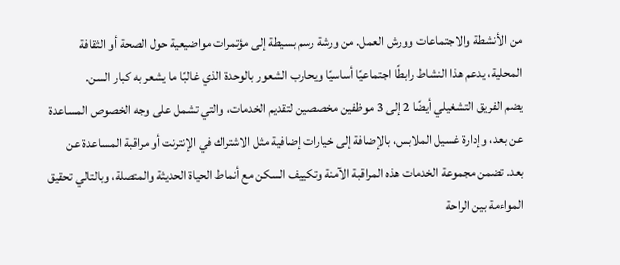من الأنشطة والاجتماعات وورش العمل. من ورشة رسم بسيطة إلى مؤتمرات مواضيعية حول الصحة أو الثقافة المحلية، يدعم هذا النشاط رابطًا اجتماعيًا أساسيًا ويحارب الشعور بالوحدة الذي غالبًا ما يشعر به كبار السن.
يضم الفريق التشغيلي أيضًا 2 إلى 3 موظفين مخصصين لتقديم الخدمات، والتي تشمل على وجه الخصوص المساعدة عن بعد، وإدارة غسيل الملابس، بالإضافة إلى خيارات إضافية مثل الاشتراك في الإنترنت أو مراقبة المساعدة عن بعد. تضمن مجموعة الخدمات هذه المراقبة الآمنة وتكييف السكن مع أنماط الحياة الحديثة والمتصلة، وبالتالي تحقيق المواءمة بين الراحة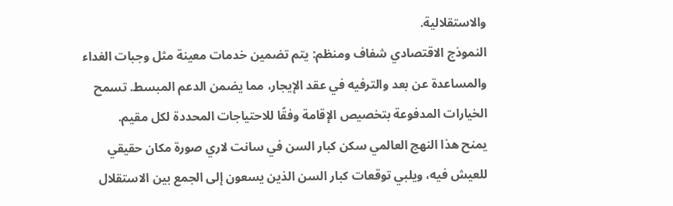والاستقلالية.
النموذج الاقتصادي شفاف ومنظم: يتم تضمين خدمات معينة مثل وجبات الغداء والمساعدة عن بعد والترفيه في عقد الإيجار، مما يضمن الدعم المبسط. تسمح الخيارات المدفوعة بتخصيص الإقامة وفقًا للاحتياجات المحددة لكل مقيم.
يمنح هذا النهج العالمي سكن كبار السن في سانت لاري صورة مكان حقيقي للعيش فيه، ويلبي توقعات كبار السن الذين يسعون إلى الجمع بين الاستقلال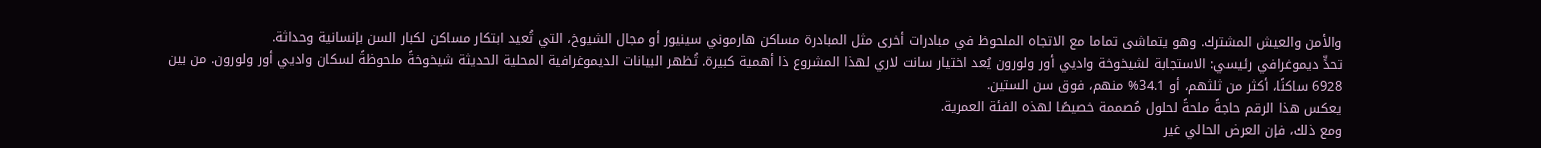والأمن والعيش المشترك. وهو يتماشى تماما مع الاتجاه الملحوظ في مبادرات أخرى مثل المبادرة مساكن هارموني سينيور أو مجال الشيوخ، التي تُعيد ابتكار مساكن لكبار السن بإنسانية وحداثة.
تحدٍّ ديموغرافي رئيسي: الاستجابة لشيخوخة واديي أور ولورون يُعد اختيار سانت لاري لهذا المشروع ذا أهمية كبيرة. تُظهر البيانات الديموغرافية المحلية الحديثة شيخوخةً ملحوظةً لسكان واديي أور ولورون. من بين 6928 ساكنًا، أكثر من ثلثهم، أو 34.1% منهم، فوق سن الستين.
يعكس هذا الرقم حاجةً ملحةً لحلول مُصممة خصيصًا لهذه الفئة العمرية.
ومع ذلك، فإن العرض الحالي غير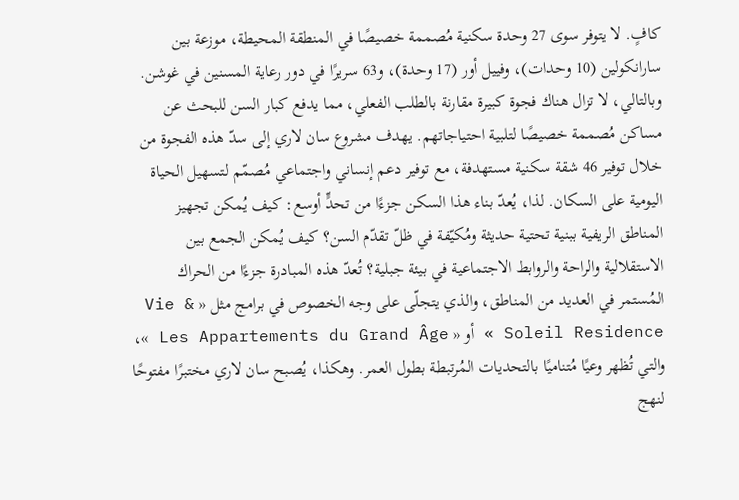كافٍ. لا يتوفر سوى 27 وحدة سكنية مُصممة خصيصًا في المنطقة المحيطة، موزعة بين سارانكولين (10 وحدات)، وفييل أور (17 وحدة)، و63 سريرًا في دور رعاية المسنين في غوشن. وبالتالي، لا تزال هناك فجوة كبيرة مقارنة بالطلب الفعلي، مما يدفع كبار السن للبحث عن مساكن مُصممة خصيصًا لتلبية احتياجاتهم. يهدف مشروع سان لاري إلى سدّ هذه الفجوة من خلال توفير 46 شقة سكنية مستهدفة، مع توفير دعم إنساني واجتماعي مُصمّم لتسهيل الحياة اليومية على السكان. لذا، يُعدّ بناء هذا السكن جزءًا من تحدٍّ أوسع: كيف يُمكن تجهيز المناطق الريفية ببنية تحتية حديثة ومُكيّفة في ظلّ تقدّم السن؟ كيف يُمكن الجمع بين الاستقلالية والراحة والروابط الاجتماعية في بيئة جبلية؟ تُعدّ هذه المبادرة جزءًا من الحراك المُستمر في العديد من المناطق، والذي يتجلّى على وجه الخصوص في برامج مثل « Vie & Soleil Residence » أو « Les Appartements du Grand Âge »، والتي تُظهر وعيًا مُتناميًا بالتحديات المُرتبطة بطول العمر. وهكذا، يُصبح سان لاري مختبرًا مفتوحًا لنهج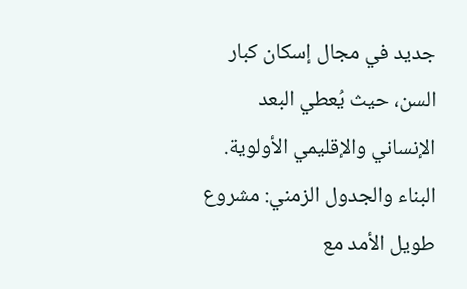جديد في مجال إسكان كبار السن، حيث يُعطي البعد الإنساني والإقليمي الأولوية.
البناء والجدول الزمني: مشروع طويل الأمد مع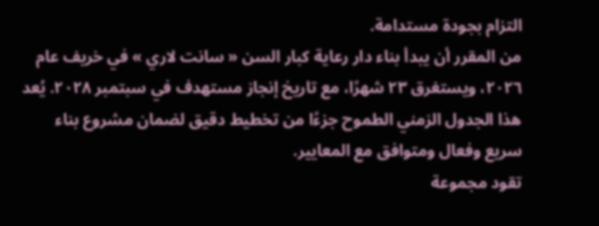التزام بجودة مستدامة.
من المقرر أن يبدأ بناء دار رعاية كبار السن « سانت لاري » في خريف عام ٢٠٢٦، ويستغرق ٢٣ شهرًا، مع تاريخ إنجاز مستهدف في سبتمبر ٢٠٢٨. يُعد هذا الجدول الزمني الطموح جزءًا من تخطيط دقيق لضمان مشروع بناء سريع وفعال ومتوافق مع المعايير.
تقود مجموعة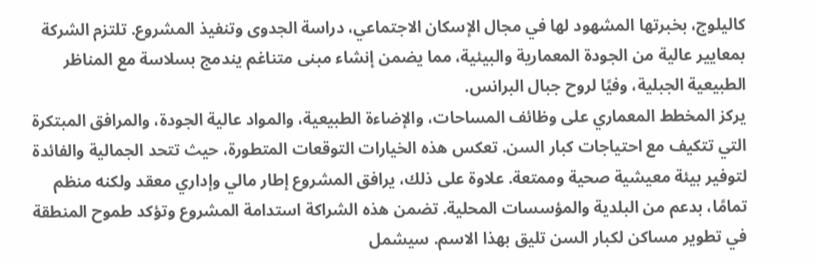كاليلوج، بخبرتها المشهود لها في مجال الإسكان الاجتماعي، دراسة الجدوى وتنفيذ المشروع. تلتزم الشركة بمعايير عالية من الجودة المعمارية والبيئية، مما يضمن إنشاء مبنى متناغم يندمج بسلاسة مع المناظر الطبيعية الجبلية، وفيًا لروح جبال البرانس.
يركز المخطط المعماري على وظائف المساحات، والإضاءة الطبيعية، والمواد عالية الجودة، والمرافق المبتكرة التي تتكيف مع احتياجات كبار السن. تعكس هذه الخيارات التوقعات المتطورة، حيث تتحد الجمالية والفائدة لتوفير بيئة معيشية صحية وممتعة. علاوة على ذلك، يرافق المشروع إطار مالي وإداري معقد ولكنه منظم تمامًا، بدعم من البلدية والمؤسسات المحلية. تضمن هذه الشراكة استدامة المشروع وتؤكد طموح المنطقة في تطوير مساكن لكبار السن تليق بهذا الاسم. سيشمل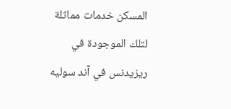المسكن خدمات مماثلة لتلك الموجودة في ريزيدنس في آند سوليه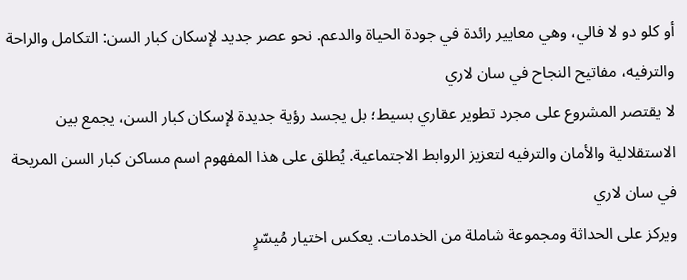أو كلو دو لا فالي، وهي معايير رائدة في جودة الحياة والدعم. نحو عصر جديد لإسكان كبار السن: التكامل والراحة والترفيه، مفاتيح النجاح في سان لاري
لا يقتصر المشروع على مجرد تطوير عقاري بسيط؛ بل يجسد رؤية جديدة لإسكان كبار السن، يجمع بين الاستقلالية والأمان والترفيه لتعزيز الروابط الاجتماعية. يُطلق على هذا المفهوم اسم مساكن كبار السن المريحة في سان لاري
ويركز على الحداثة ومجموعة شاملة من الخدمات. يعكس اختيار مُيسّرٍ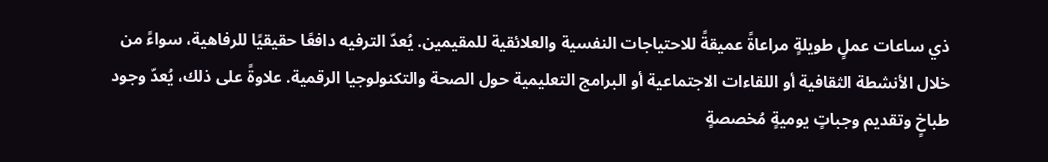ذي ساعات عملٍ طويلةٍ مراعاةً عميقةً للاحتياجات النفسية والعلائقية للمقيمين. يُعدّ الترفيه دافعًا حقيقيًا للرفاهية، سواءً من خلال الأنشطة الثقافية أو اللقاءات الاجتماعية أو البرامج التعليمية حول الصحة والتكنولوجيا الرقمية. علاوةً على ذلك، يُعدّ وجود طباخٍ وتقديم وجباتٍ يوميةٍ مُخصصةٍ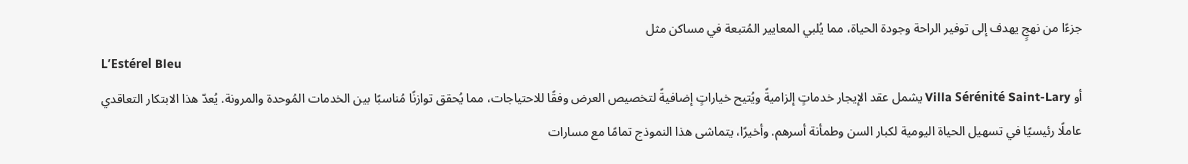جزءًا من نهجٍ يهدف إلى توفير الراحة وجودة الحياة، مما يُلبي المعايير المُتبعة في مساكن مثل
L’Estérel Bleu
أو Villa Sérénité Saint-Lary يشمل عقد الإيجار خدماتٍ إلزاميةً ويُتيح خياراتٍ إضافيةً لتخصيص العرض وفقًا للاحتياجات، مما يُحقق توازنًا مُناسبًا بين الخدمات المُوحدة والمرونة. يُعدّ هذا الابتكار التعاقدي عاملًا رئيسيًا في تسهيل الحياة اليومية لكبار السن وطمأنة أسرهم. وأخيرًا، يتماشى هذا النموذج تمامًا مع مسارات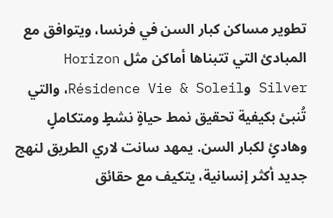تطوير مساكن كبار السن في فرنسا، ويتوافق مع المبادئ التي تتبناها أماكن مثل Horizon Silver وRésidence Vie & Soleil، والتي تُنبئ بكيفية تحقيق نمط حياةٍ نشطٍ ومتكاملٍ وهادئٍ لكبار السن. يمهد سانت لاري الطريق لنهج جديد أكثر إنسانية، يتكيف مع حقائق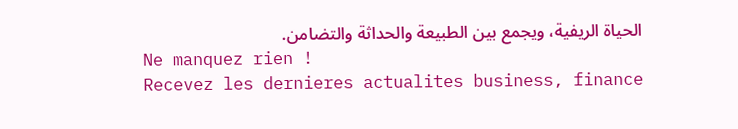الحياة الريفية، ويجمع بين الطبيعة والحداثة والتضامن.
Ne manquez rien !
Recevez les dernieres actualites business, finance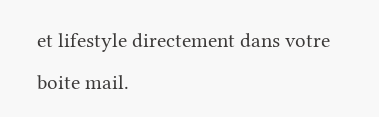et lifestyle directement dans votre boite mail.